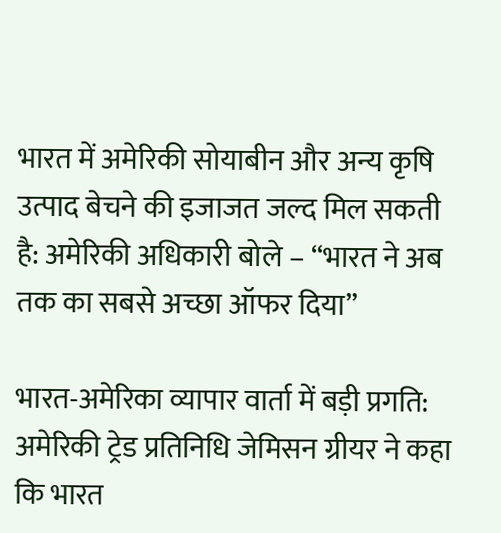भारत में अमेरिकी सोयाबीन और अन्य कृषि उत्पाद बेचने की इजाजत जल्द मिल सकती है: अमेरिकी अधिकारी बोले – “भारत ने अब तक का सबसे अच्छा ऑफर दिया”

भारत-अमेरिका व्यापार वार्ता में बड़ी प्रगति: अमेरिकी ट्रेड प्रतिनिधि जेमिसन ग्रीयर ने कहा कि भारत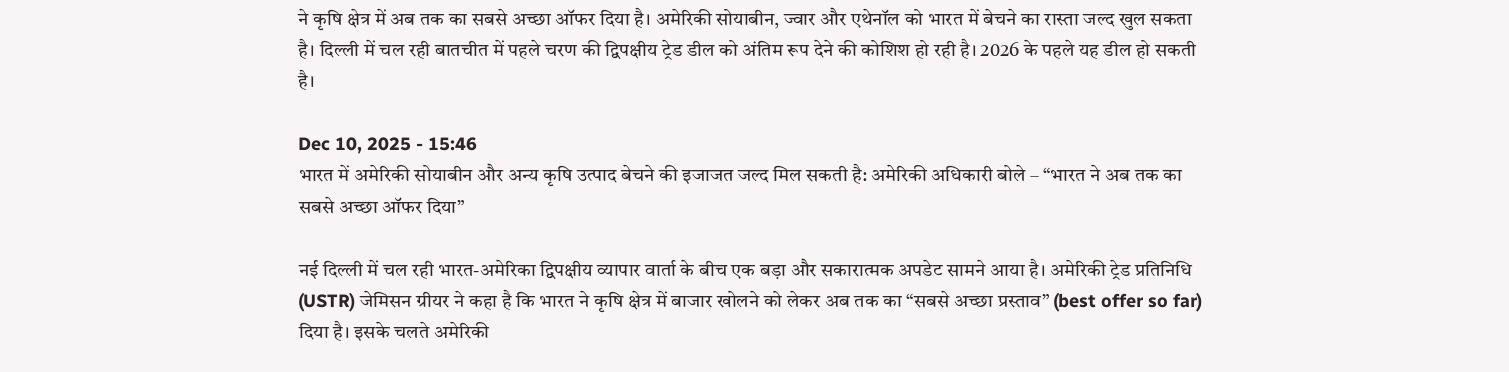ने कृषि क्षेत्र में अब तक का सबसे अच्छा ऑफर दिया है। अमेरिकी सोयाबीन, ज्वार और एथेनॉल को भारत में बेचने का रास्ता जल्द खुल सकता है। दिल्ली में चल रही बातचीत में पहले चरण की द्विपक्षीय ट्रेड डील को अंतिम रूप देने की कोशिश हो रही है। 2026 के पहले यह डील हो सकती है।

Dec 10, 2025 - 15:46
भारत में अमेरिकी सोयाबीन और अन्य कृषि उत्पाद बेचने की इजाजत जल्द मिल सकती है: अमेरिकी अधिकारी बोले – “भारत ने अब तक का सबसे अच्छा ऑफर दिया”

नई दिल्ली में चल रही भारत-अमेरिका द्विपक्षीय व्यापार वार्ता के बीच एक बड़ा और सकारात्मक अपडेट सामने आया है। अमेरिकी ट्रेड प्रतिनिधि (USTR) जेमिसन ग्रीयर ने कहा है कि भारत ने कृषि क्षेत्र में बाजार खोलने को लेकर अब तक का “सबसे अच्छा प्रस्ताव” (best offer so far) दिया है। इसके चलते अमेरिकी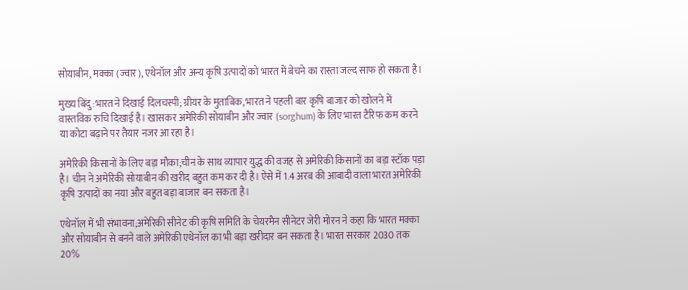सोयाबीन, मक्का (ज्वार), एथेनॉल और अन्य कृषि उत्पादों को भारत में बेचने का रास्ता जल्द साफ हो सकता है।

मुख्य बिंदु:भारत ने दिखाई दिलचस्पी; ग्रीयर के मुताबिक, भारत ने पहली बार कृषि बाजार को खोलने में वास्तविक रुचि दिखाई है। खासकर अमेरिकी सोयाबीन और ज्वार (sorghum) के लिए भारत टैरिफ कम करने या कोटा बढ़ाने पर तैयार नजर आ रहा है।

अमेरिकी किसानों के लिए बड़ा मौका;चीन के साथ व्यापार युद्ध की वजह से अमेरिकी किसानों का बड़ा स्टॉक पड़ा है। चीन ने अमेरिकी सोयाबीन की खरीद बहुत कम कर दी है। ऐसे में 1.4 अरब की आबादी वाला भारत अमेरिकी कृषि उत्पादों का नया और बहुत बड़ा बाजार बन सकता है।

एथेनॉल में भी संभावना;अमेरिकी सीनेट की कृषि समिति के चेयरमैन सीनेटर जेरी मोरन ने कहा कि भारत मक्का और सोयाबीन से बनने वाले अमेरिकी एथेनॉल का भी बड़ा खरीदार बन सकता है। भारत सरकार 2030 तक 20%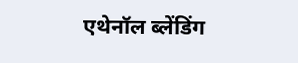एथेनॉल ब्लेंडिंग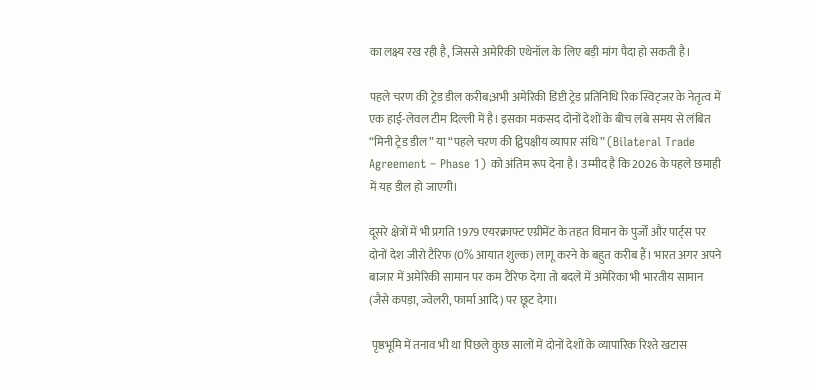का लक्ष्य रख रही है, जिससे अमेरिकी एथेनॉल के लिए बड़ी मांग पैदा हो सकती है।

पहले चरण की ट्रेड डील करीब;अभी अमेरिकी डिप्टी ट्रेड प्रतिनिधि रिक स्विट्जर के नेतृत्व में एक हाई-लेवल टीम दिल्ली में है। इसका मकसद दोनों देशों के बीच लंबे समय से लंबित “मिनी ट्रेड डील” या “पहले चरण की द्विपक्षीय व्यापार संधि” (Bilateral Trade Agreement – Phase 1) को अंतिम रूप देना है। उम्मीद है कि 2026 के पहले छमाही में यह डील हो जाएगी।

दूसरे क्षेत्रों में भी प्रगति 1979 एयरक्राफ्ट एग्रीमेंट के तहत विमान के पुर्जों और पार्ट्स पर दोनों देश जीरो टैरिफ (0% आयात शुल्क) लागू करने के बहुत करीब हैं। भारत अगर अपने बाजार में अमेरिकी सामान पर कम टैरिफ देगा तो बदले में अमेरिका भी भारतीय सामान (जैसे कपड़ा, ज्वेलरी, फार्मा आदि) पर छूट देगा।

 पृष्ठभूमि में तनाव भी था पिछले कुछ सालों में दोनों देशों के व्यापारिक रिश्ते खटास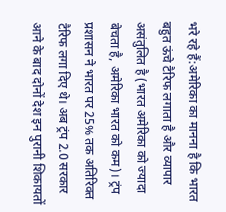भरे रहे हैं:अमेरिका का मानना है कि भारत बहुत ऊंचे टैरिफ लगाता है और व्यापार असंतुलित है (भारत अमेरिका को ज्यादा बेचता है, अमेरिका भारत को कम)। ट्रंप प्रशासन ने भारत पर 25% तक अतिरिक्त टैरिफ लगा दिए थे। अब ट्रंप 2.0 सरकार आने के बाद दोनों देश इन पुरानी शिकायतों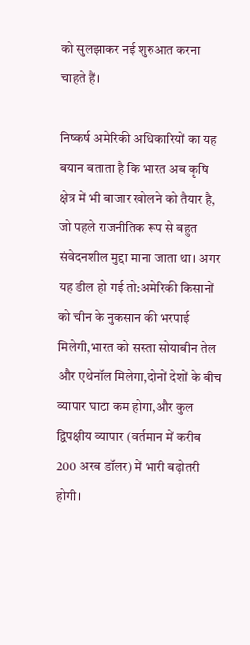को सुलझाकर नई शुरुआत करना चाहते हैं।

निष्कर्ष अमेरिकी अधिकारियों का यह बयान बताता है कि भारत अब कृषि क्षेत्र में भी बाजार खोलने को तैयार है, जो पहले राजनीतिक रूप से बहुत संवेदनशील मुद्दा माना जाता था। अगर यह डील हो गई तो:अमेरिकी किसानों को चीन के नुकसान की भरपाई मिलेगी,भारत को सस्ता सोयाबीन तेल और एथेनॉल मिलेगा,दोनों देशों के बीच व्यापार घाटा कम होगा,और कुल द्विपक्षीय व्यापार (वर्तमान में करीब 200 अरब डॉलर) में भारी बढ़ोतरी होगी।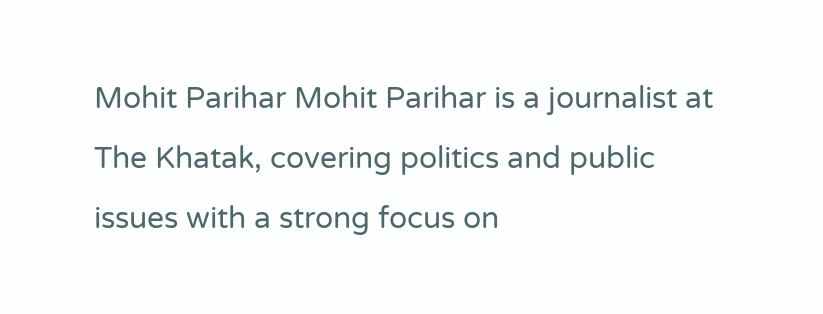Mohit Parihar Mohit Parihar is a journalist at The Khatak, covering politics and public issues with a strong focus on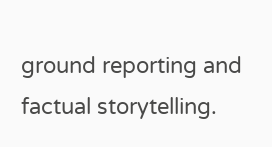ground reporting and factual storytelling.